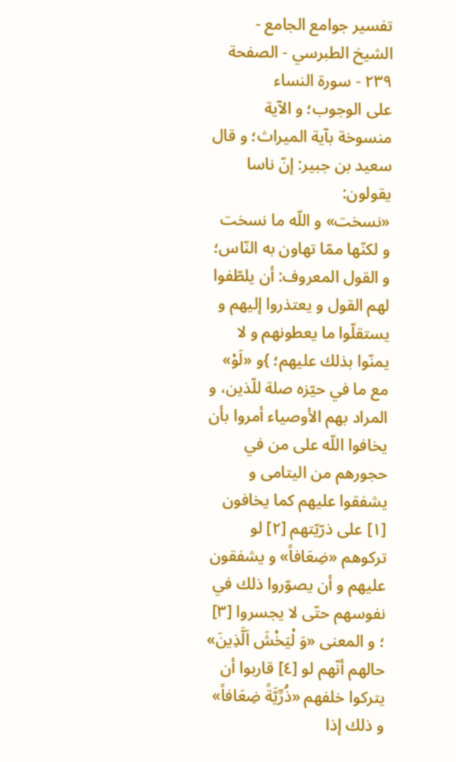تفسير جوامع الجامع - الشيخ الطبرسي - الصفحة ٢٣٩ - سورة النساء
على الوجوب؛ و الآية منسوخة بآية الميراث؛ و قال سعيد بن جبير: إنّ ناسا يقولون:
«نسخت» و اللّه ما نسخت و لكنّها ممّا تهاون به النّاس؛ و القول المعروف: أن يلطّفوا لهم القول و يعتذروا إليهم و يستقلّوا ما يعطونهم و لا يمنّوا بذلك عليهم؛ }و «لَوْ» مع ما في حيّزه صلة للّذين، و المراد بهم الأوصياء أمروا بأن يخافوا اللّه على من في حجورهم من اليتامى و يشفقوا عليهم كما يخافون [١] على ذرّيّتهم [٢] لو تركوهم «ضِعَافاً» و يشفقون عليهم و أن يصوّروا ذلك في نفوسهم حتّى لا يجسروا [٣] ؛ و المعنى «وَ لْيَخْشَ اَلَّذِينَ» حالهم أنّهم لو [٤] قاربوا أن يتركوا خلفهم «ذُرِّيَّةً ضِعَافاً» و ذلك إذا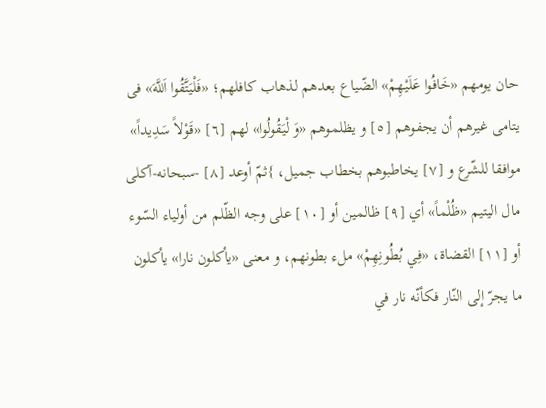حان يومهم «خَافُوا عَلَيْهِمْ» الضّياع بعدهم لذهاب كافلهم؛ «فَلْيَتَّقُوا اَللَّهَ» فى يتامى غيرهم أن يجفوهم [٥] و يظلموهم «وَ لْيَقُولُوا» لهم [٦] «قَوْلاً سَدِيداً» موافقا للشّرع و [٧] يخاطبوهم بخطاب جميل، }ثمّ أوعد [٨] -سبحانه-آكلى مال اليتيم «ظُلْماً» أي [٩] ظالمين أو [١٠] على وجه الظّلم من أولياء السّوء أو [١١] القضاة، «فِي بُطُونِهِمْ» ملء بطونهم، و معنى «يأكلون نارا» يأكلون ما يجرّ إلى النّار فكأنّه نار في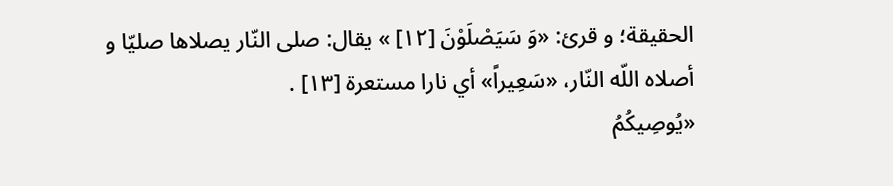الحقيقة؛ و قرئ: «وَ سَيَصْلَوْنَ [١٢] » يقال: صلى النّار يصلاها صليّا و أصلاه اللّه النّار، «سَعِيراً» أي نارا مستعرة [١٣] .
«يُوصِيكُمُ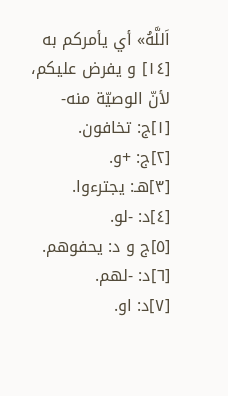اَللَّهُ» أي يأمركم به [١٤] و يفرض عليكم، لأنّ الوصيّة منه-
[١]ج: تخافون.
[٢]ج: +و.
[٣]هـ: يجترءوا.
[٤]د: -لو.
[٥]ج و د: يحفوهم.
[٦]د: -لهم.
[٧]د: او.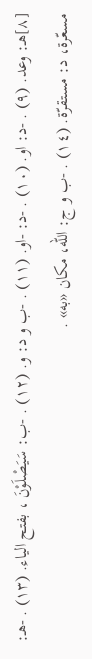[٨]هـ: وعد. (٩) . -د: او. (١٠) . -د: -او. (١١) . -ب و د: و. (١٢) . -ب: سَيَصْلَوْنَ ، بفتح الياء. (١٣) . -هـ: مسعّرة، د: مستقرّة. (١٤) . -ب و ج: اللّه، مكان «به» .